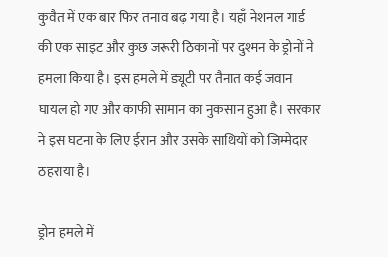कुवैत में एक बार फिर तनाव बढ़ गया है। यहाँ नेशनल गार्ड की एक साइट और कुछ जरूरी ठिकानों पर दुश्मन के ड्रोनों ने हमला किया है। इस हमले में ड्यूटी पर तैनात कई जवान घायल हो गए और काफी सामान का नुकसान हुआ है। सरकार ने इस घटना के लिए ईरान और उसके साथियों को जिम्मेदार ठहराया है।

ड्रोन हमले में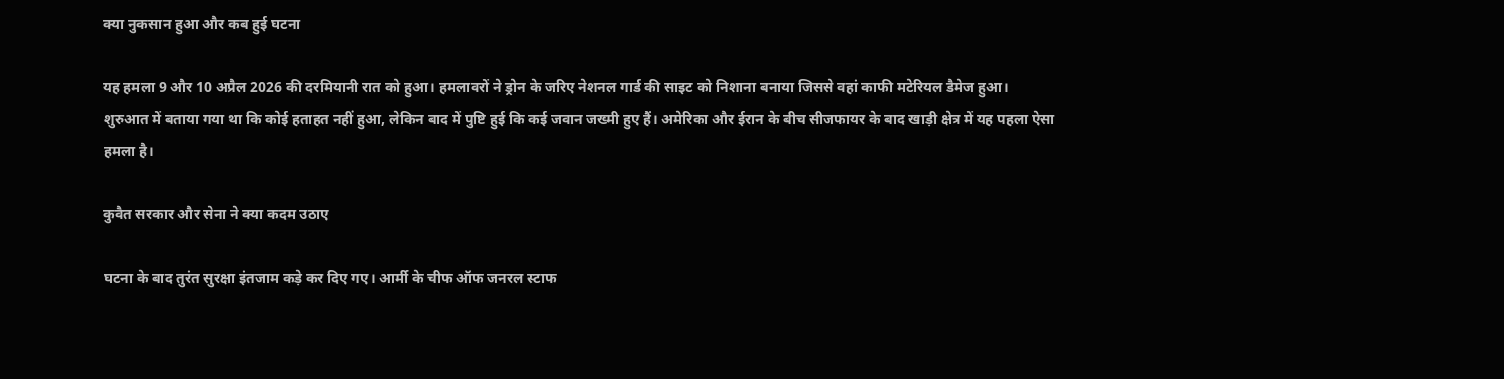क्या नुकसान हुआ और कब हुई घटना

यह हमला 9 और 10 अप्रैल 2026 की दरमियानी रात को हुआ। हमलावरों ने ड्रोन के जरिए नेशनल गार्ड की साइट को निशाना बनाया जिससे वहां काफी मटेरियल डैमेज हुआ। शुरुआत में बताया गया था कि कोई हताहत नहीं हुआ, लेकिन बाद में पुष्टि हुई कि कई जवान जख्मी हुए हैं। अमेरिका और ईरान के बीच सीजफायर के बाद खाड़ी क्षेत्र में यह पहला ऐसा हमला है।

कुवैत सरकार और सेना ने क्या कदम उठाए

घटना के बाद तुरंत सुरक्षा इंतजाम कड़े कर दिए गए। आर्मी के चीफ ऑफ जनरल स्टाफ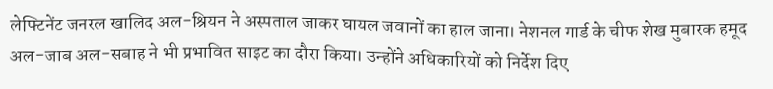लेफ्टिनेंट जनरल खालिद अल-श्रियन ने अस्पताल जाकर घायल जवानों का हाल जाना। नेशनल गार्ड के चीफ शेख मुबारक हमूद अल-जाब अल-सबाह ने भी प्रभावित साइट का दौरा किया। उन्होंने अधिकारियों को निर्देश दिए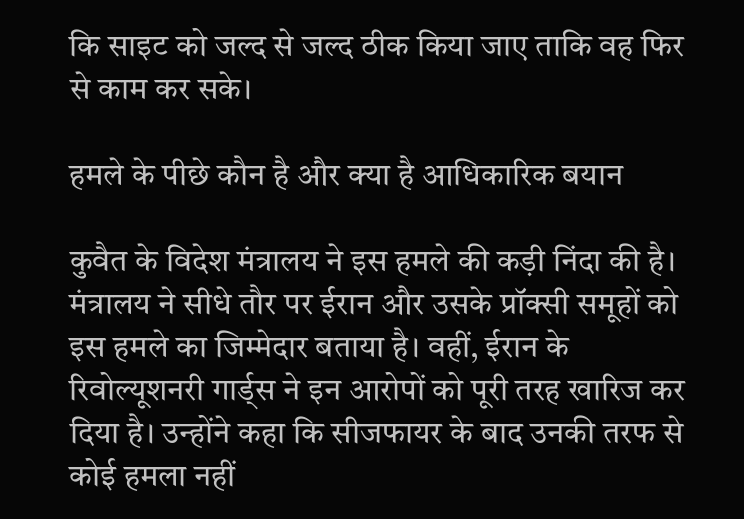कि साइट को जल्द से जल्द ठीक किया जाए ताकि वह फिर से काम कर सके।

हमले के पीछे कौन है और क्या है आधिकारिक बयान

कुवैत के विदेश मंत्रालय ने इस हमले की कड़ी निंदा की है। मंत्रालय ने सीधे तौर पर ईरान और उसके प्रॉक्सी समूहों को इस हमले का जिम्मेदार बताया है। वहीं, ईरान के रिवोल्यूशनरी गार्ड्स ने इन आरोपों को पूरी तरह खारिज कर दिया है। उन्होंने कहा कि सीजफायर के बाद उनकी तरफ से कोई हमला नहीं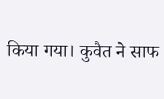किया गया। कुवैत ने साफ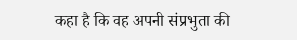कहा है कि वह अपनी संप्रभुता की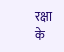रक्षा के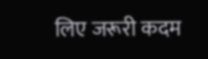लिए जरूरी कदम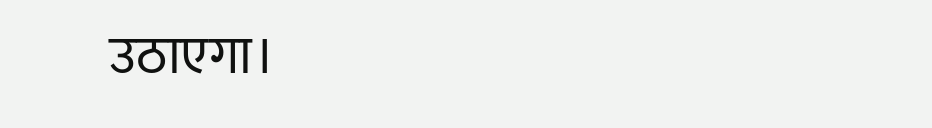उठाएगा।